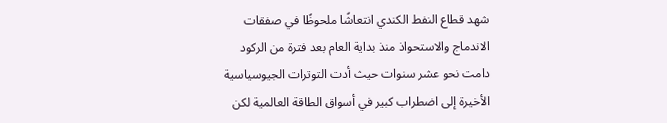شهد قطاع النفط الكندي انتعاشًا ملحوظًا في صفقات الاندماج والاستحواذ منذ بداية العام بعد فترة من الركود دامت نحو عشر سنوات حيث أدت التوترات الجيوسياسية الأخيرة إلى اضطراب كبير في أسواق الطاقة العالمية لكن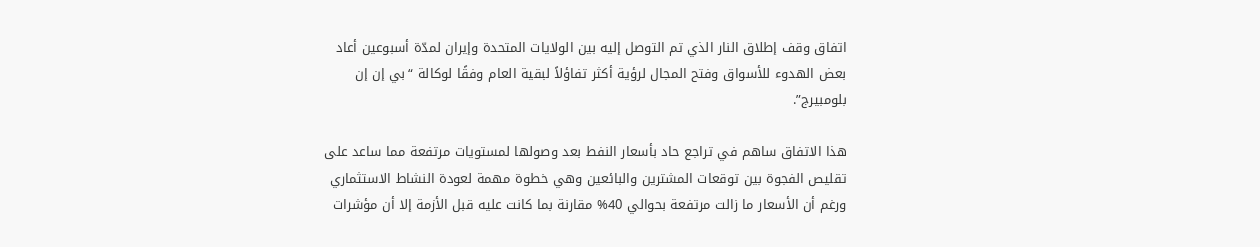اتفاق وقف إطلاق النار الذي تم التوصل إليه بين الولايات المتحدة وإيران لمدّة أسبوعين أعاد بعض الهدوء للأسواق وفتح المجال لرؤية أكثر تفاؤلاً لبقية العام وفقًا لوكالة “بي إن إن بلومبيرج”.

هذا الاتفاق ساهم في تراجع حاد بأسعار النفط بعد وصولها لمستويات مرتفعة مما ساعد على تقليص الفجوة بين توقعات المشترين والبائعين وهي خطوة مهمة لعودة النشاط الاستثماري ورغم أن الأسعار ما زالت مرتفعة بحوالي 40% مقارنة بما كانت عليه قبل الأزمة إلا أن مؤشرات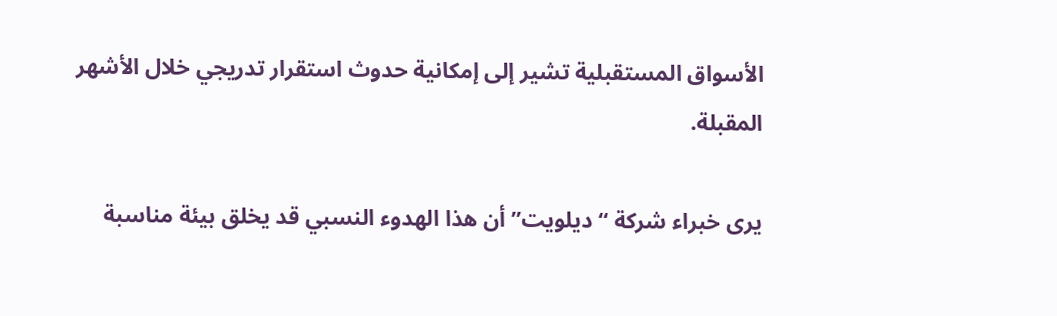الأسواق المستقبلية تشير إلى إمكانية حدوث استقرار تدريجي خلال الأشهر المقبلة.

يرى خبراء شركة “ديلويت” أن هذا الهدوء النسبي قد يخلق بيئة مناسبة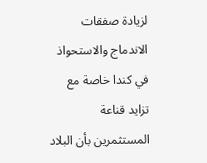لزيادة صفقات الاندماج والاستحواذ في كندا خاصة مع تزايد قناعة المستثمرين بأن البلاد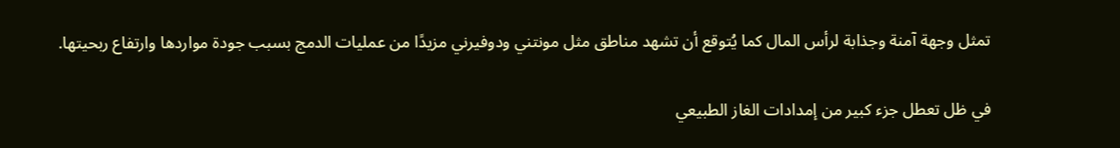تمثل وجهة آمنة وجذابة لرأس المال كما يُتوقع أن تشهد مناطق مثل مونتني ودوفيرني مزيدًا من عمليات الدمج بسبب جودة مواردها وارتفاع ربحيتها.

في ظل تعطل جزء كبير من إمدادات الغاز الطبيعي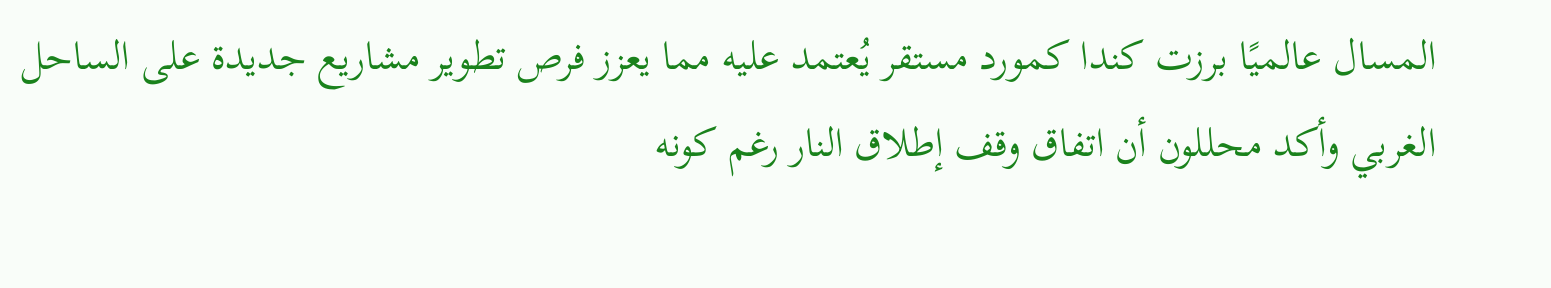المسال عالميًا برزت كندا كمورد مستقر يُعتمد عليه مما يعزز فرص تطوير مشاريع جديدة على الساحل الغربي وأكد محللون أن اتفاق وقف إطلاق النار رغم كونه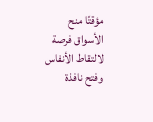مؤقتًا منح الأسواق فرصة لالتقاط الأنفاس وفتح نافذة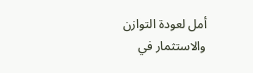أمل لعودة التوازن والاستثمار في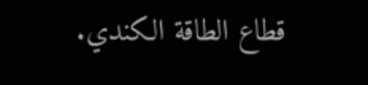قطاع الطاقة الكندي.